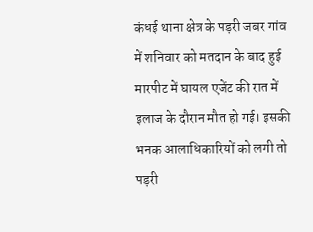कंधई थाना क्षेत्र के पड़री जबर गांव में शनिवार को मतदान के बाद हुई मारपीट में घायल एजेंट की रात में इलाज के दौरान मौत हो गई। इसकी भनक आलाधिकारियों को लगी तो पड़री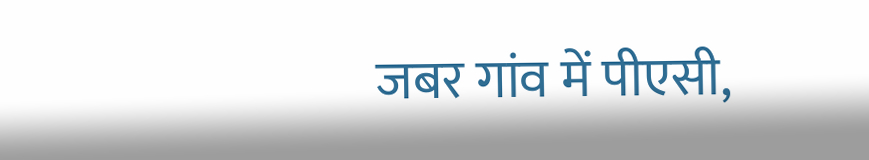जबर गांव में पीएसी,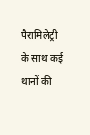पैरामिलेट्री के साथ कई थानों की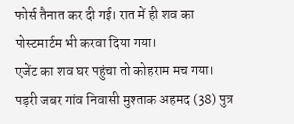फोर्स तैनात कर दी गई। रात में ही शव का पोस्टमार्टम भी करवा दिया गया।
एजेंट का शव घर पहुंचा तो कोहराम मच गया।
पड़री जबर गांव निवासी मुश्ताक अहमद (38) पुत्र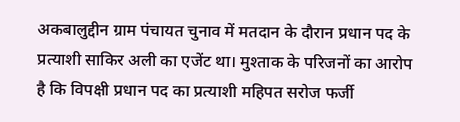अकबालुद्दीन ग्राम पंचायत चुनाव में मतदान के दौरान प्रधान पद के प्रत्याशी साकिर अली का एजेंट था। मुश्ताक के परिजनों का आरोप है कि विपक्षी प्रधान पद का प्रत्याशी महिपत सरोज फर्जी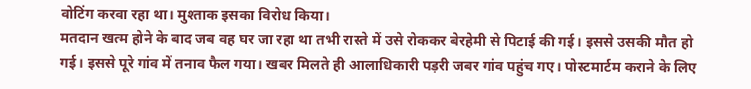वोटिंग करवा रहा था। मुश्ताक इसका विरोध किया।
मतदान खत्म होने के बाद जब वह घर जा रहा था तभी रास्ते में उसे रोककर बेरहेमी से पिटाई की गई। इससे उसकी मौत हो गई। इससे पूरे गांव में तनाव फैल गया। खबर मिलते ही आलाधिकारी पड़री जबर गांव पहुंच गए। पोस्टमार्टम कराने के लिए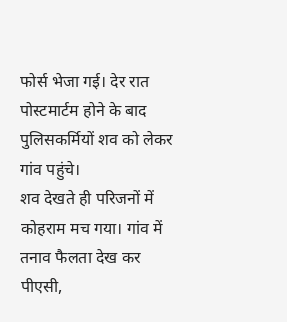फोर्स भेजा गई। देर रात पोस्टमार्टम होने के बाद पुलिसकर्मियों शव को लेकर गांव पहुंचे।
शव देखते ही परिजनों में कोहराम मच गया। गांव में तनाव फैलता देख कर पीएसी,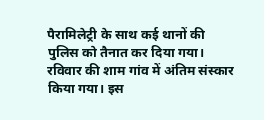पैरामिलेट्री के साथ कई थानों की पुलिस को तैनात कर दिया गया। रविवार की शाम गांव में अंतिम संस्कार किया गया। इस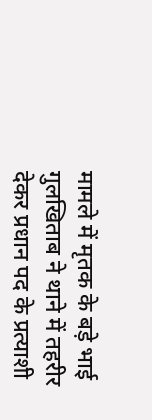मामले में मृतक के बड़े भाई गुलखिताब ने थाने में तहरीर देकर प्रधान पद के प्रत्याशी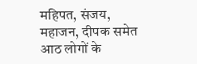महिपत, संजय, महाजन, दीपक समेत आठ लोगों के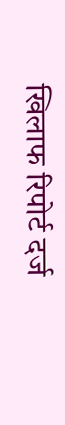खिलाफ रिपोर्ट दर्ज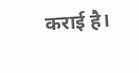कराई है।